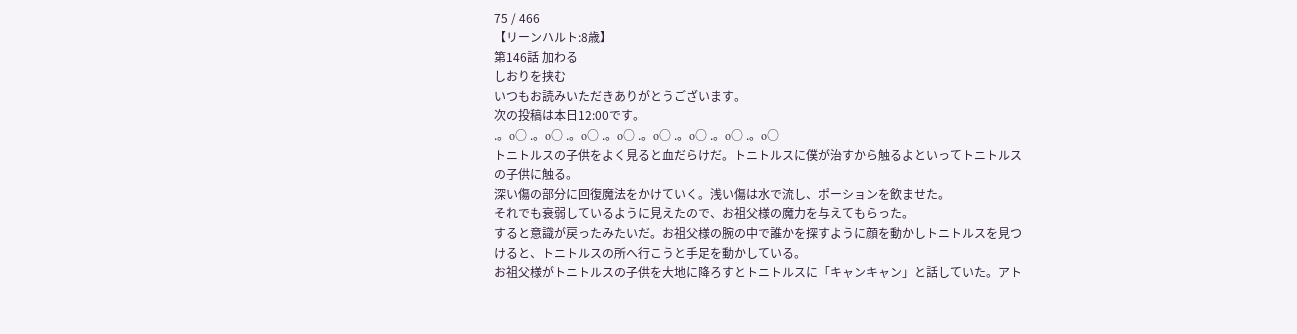75 / 466
【リーンハルト:8歳】
第146話 加わる
しおりを挟む
いつもお読みいただきありがとうございます。
次の投稿は本日12:00です。
.。o○ .。o○ .。o○ .。o○ .。o○ .。o○ .。o○ .。o○
トニトルスの子供をよく見ると血だらけだ。トニトルスに僕が治すから触るよといってトニトルスの子供に触る。
深い傷の部分に回復魔法をかけていく。浅い傷は水で流し、ポーションを飲ませた。
それでも衰弱しているように見えたので、お祖父様の魔力を与えてもらった。
すると意識が戻ったみたいだ。お祖父様の腕の中で誰かを探すように顔を動かしトニトルスを見つけると、トニトルスの所へ行こうと手足を動かしている。
お祖父様がトニトルスの子供を大地に降ろすとトニトルスに「キャンキャン」と話していた。アト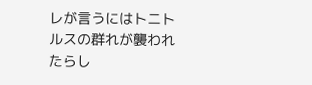レが言うにはトニトルスの群れが襲われたらし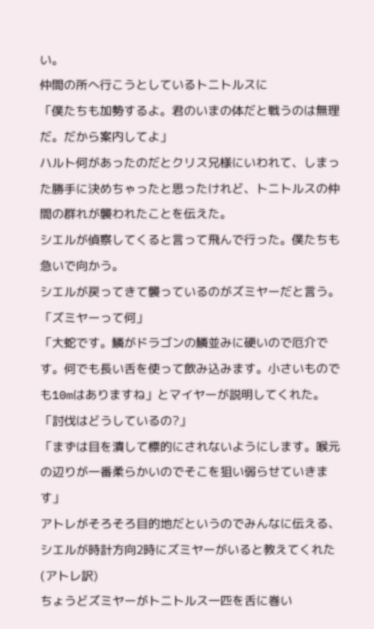い。
仲間の所へ行こうとしているトニトルスに
「僕たちも加勢するよ。君のいまの体だと戦うのは無理だ。だから案内してよ」
ハルト何があったのだとクリス兄様にいわれて、しまった勝手に決めちゃったと思ったけれど、トニトルスの仲間の群れが襲われたことを伝えた。
シエルが偵察してくると言って飛んで行った。僕たちも急いで向かう。
シエルが戻ってきて襲っているのがズミヤーだと言う。
「ズミヤーって何」
「大蛇です。鱗がドラゴンの鱗並みに硬いので厄介です。何でも長い舌を使って飲み込みます。小さいものでも10mはありますね」とマイヤーが説明してくれた。
「討伐はどうしているの?」
「まずは目を潰して標的にされないようにします。喉元の辺りが一番柔らかいのでそこを狙い弱らせていきます」
アトレがそろそろ目的地だというのでみんなに伝える、シエルが時計方向2時にズミヤーがいると教えてくれた(アトレ訳)
ちょうどズミヤーがトニトルス一匹を舌に巻い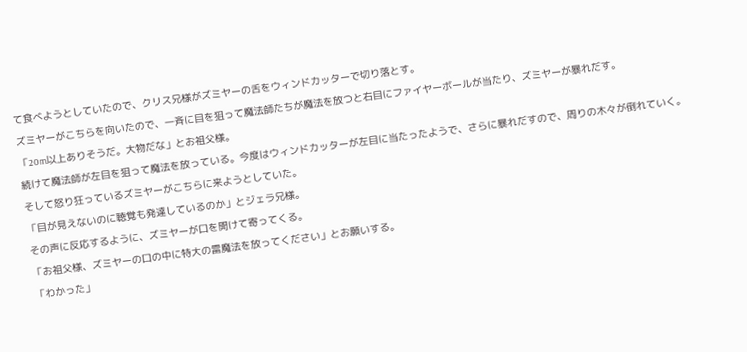て食べようとしていたので、クリス兄様がズミヤーの舌をウィンドカッターで切り落とす。
ズミヤーがこちらを向いたので、一斉に目を狙って魔法師たちが魔法を放つと右目にファイヤーボールが当たり、ズミヤーが暴れだす。
「20m以上ありそうだ。大物だな」とお祖父様。
続けて魔法師が左目を狙って魔法を放っている。今度はウィンドカッターが左目に当たったようで、さらに暴れだすので、周りの木々が倒れていく。
そして怒り狂っているズミヤーがこちらに来ようとしていた。
「目が見えないのに聴覚も発達しているのか」とジェラ兄様。
その声に反応するように、ズミヤーが口を開けて寄ってくる。
「お祖父様、ズミヤーの口の中に特大の雷魔法を放ってください」とお願いする。
「わかった」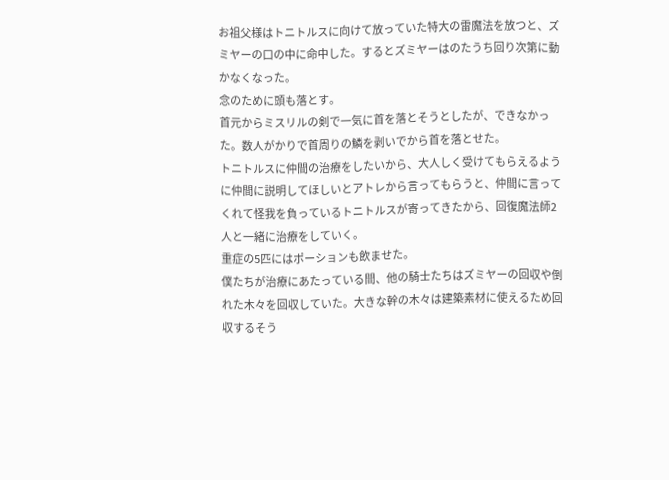お祖父様はトニトルスに向けて放っていた特大の雷魔法を放つと、ズミヤーの口の中に命中した。するとズミヤーはのたうち回り次第に動かなくなった。
念のために頭も落とす。
首元からミスリルの剣で一気に首を落とそうとしたが、できなかった。数人がかりで首周りの鱗を剥いでから首を落とせた。
トニトルスに仲間の治療をしたいから、大人しく受けてもらえるように仲間に説明してほしいとアトレから言ってもらうと、仲間に言ってくれて怪我を負っているトニトルスが寄ってきたから、回復魔法師2人と一緒に治療をしていく。
重症の5匹にはポーションも飲ませた。
僕たちが治療にあたっている間、他の騎士たちはズミヤーの回収や倒れた木々を回収していた。大きな幹の木々は建築素材に使えるため回収するそう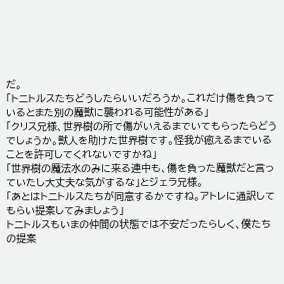だ。
「トニトルスたちどうしたらいいだろうか。これだけ傷を負っているとまた別の魔獣に襲われる可能性がある」
「クリス兄様、世界樹の所で傷がいえるまでいてもらったらどうでしょうか。獣人を助けた世界樹です。怪我が癒えるまでいることを許可してくれないですかね」
「世界樹の魔法水のみに来る連中も、傷を負った魔獣だと言っていたし大丈夫な気がするな」とジェラ兄様。
「あとはトニトルスたちが同意するかですね。アトレに通訳してもらい提案してみましょう」
トニトルスもいまの仲間の状態では不安だったらしく、僕たちの提案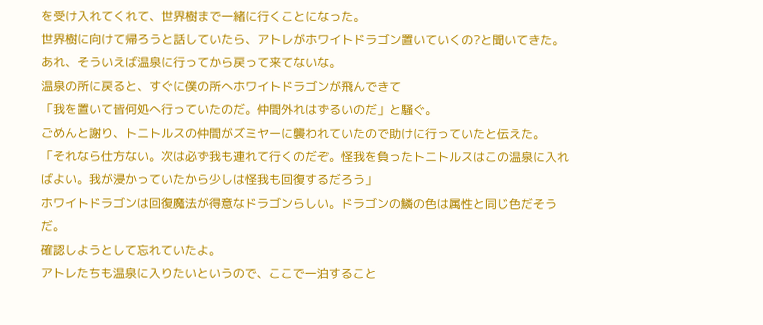を受け入れてくれて、世界樹まで一緒に行くことになった。
世界樹に向けて帰ろうと話していたら、アトレがホワイトドラゴン置いていくの?と聞いてきた。
あれ、そういえば温泉に行ってから戻って来てないな。
温泉の所に戻ると、すぐに僕の所へホワイトドラゴンが飛んできて
「我を置いて皆何処へ行っていたのだ。仲間外れはずるいのだ」と騒ぐ。
ごめんと謝り、トニトルスの仲間がズミヤーに襲われていたので助けに行っていたと伝えた。
「それなら仕方ない。次は必ず我も連れて行くのだぞ。怪我を負ったトニトルスはこの温泉に入ればよい。我が浸かっていたから少しは怪我も回復するだろう」
ホワイトドラゴンは回復魔法が得意なドラゴンらしい。ドラゴンの鱗の色は属性と同じ色だそうだ。
確認しようとして忘れていたよ。
アトレたちも温泉に入りたいというので、ここで一泊すること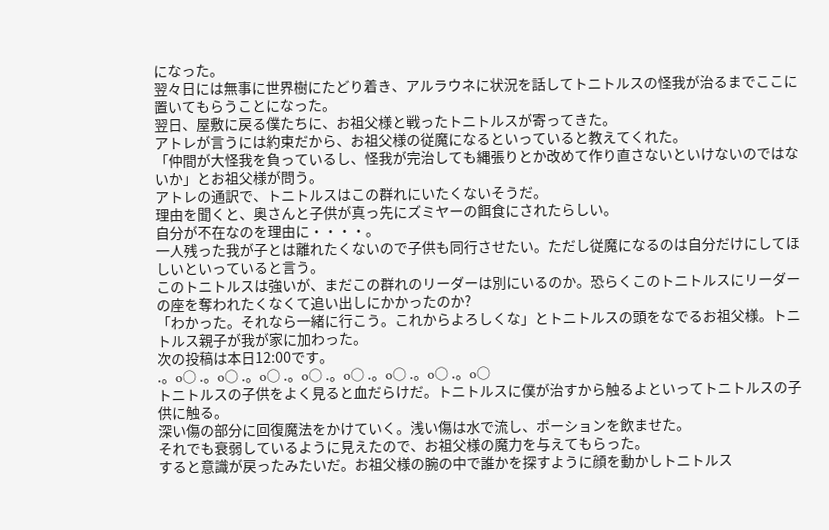になった。
翌々日には無事に世界樹にたどり着き、アルラウネに状況を話してトニトルスの怪我が治るまでここに置いてもらうことになった。
翌日、屋敷に戻る僕たちに、お祖父様と戦ったトニトルスが寄ってきた。
アトレが言うには約束だから、お祖父様の従魔になるといっていると教えてくれた。
「仲間が大怪我を負っているし、怪我が完治しても縄張りとか改めて作り直さないといけないのではないか」とお祖父様が問う。
アトレの通訳で、トニトルスはこの群れにいたくないそうだ。
理由を聞くと、奥さんと子供が真っ先にズミヤーの餌食にされたらしい。
自分が不在なのを理由に・・・・。
一人残った我が子とは離れたくないので子供も同行させたい。ただし従魔になるのは自分だけにしてほしいといっていると言う。
このトニトルスは強いが、まだこの群れのリーダーは別にいるのか。恐らくこのトニトルスにリーダーの座を奪われたくなくて追い出しにかかったのか?
「わかった。それなら一緒に行こう。これからよろしくな」とトニトルスの頭をなでるお祖父様。トニトルス親子が我が家に加わった。
次の投稿は本日12:00です。
.。o○ .。o○ .。o○ .。o○ .。o○ .。o○ .。o○ .。o○
トニトルスの子供をよく見ると血だらけだ。トニトルスに僕が治すから触るよといってトニトルスの子供に触る。
深い傷の部分に回復魔法をかけていく。浅い傷は水で流し、ポーションを飲ませた。
それでも衰弱しているように見えたので、お祖父様の魔力を与えてもらった。
すると意識が戻ったみたいだ。お祖父様の腕の中で誰かを探すように顔を動かしトニトルス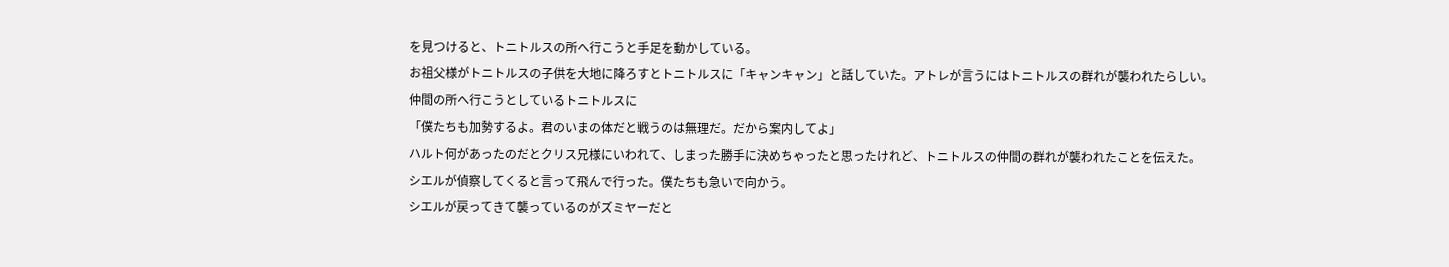を見つけると、トニトルスの所へ行こうと手足を動かしている。
お祖父様がトニトルスの子供を大地に降ろすとトニトルスに「キャンキャン」と話していた。アトレが言うにはトニトルスの群れが襲われたらしい。
仲間の所へ行こうとしているトニトルスに
「僕たちも加勢するよ。君のいまの体だと戦うのは無理だ。だから案内してよ」
ハルト何があったのだとクリス兄様にいわれて、しまった勝手に決めちゃったと思ったけれど、トニトルスの仲間の群れが襲われたことを伝えた。
シエルが偵察してくると言って飛んで行った。僕たちも急いで向かう。
シエルが戻ってきて襲っているのがズミヤーだと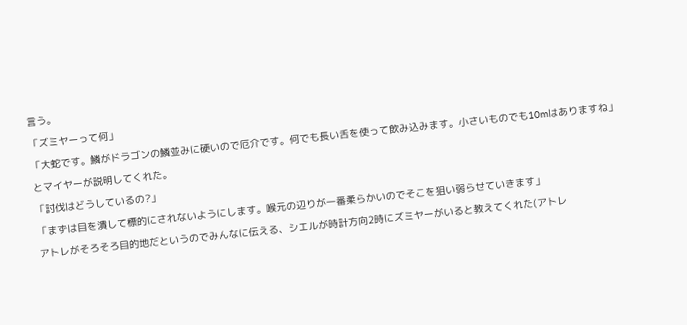言う。
「ズミヤーって何」
「大蛇です。鱗がドラゴンの鱗並みに硬いので厄介です。何でも長い舌を使って飲み込みます。小さいものでも10mはありますね」とマイヤーが説明してくれた。
「討伐はどうしているの?」
「まずは目を潰して標的にされないようにします。喉元の辺りが一番柔らかいのでそこを狙い弱らせていきます」
アトレがそろそろ目的地だというのでみんなに伝える、シエルが時計方向2時にズミヤーがいると教えてくれた(アトレ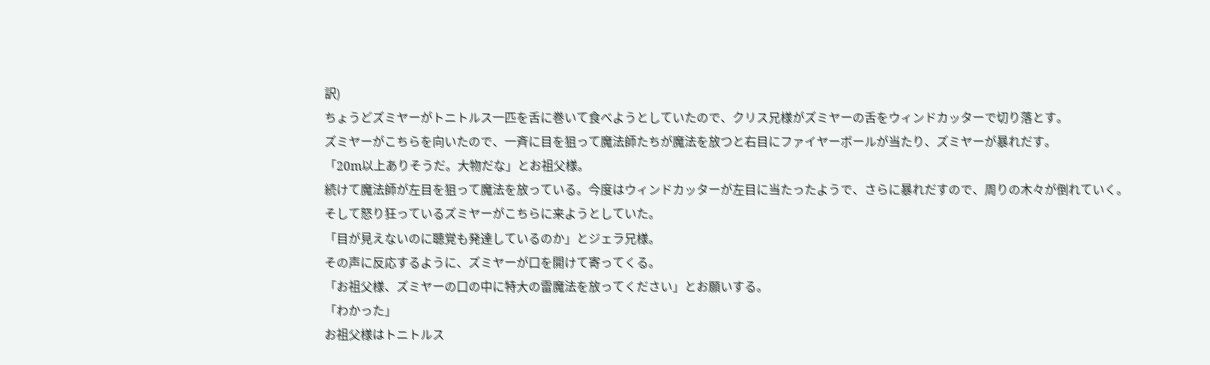訳)
ちょうどズミヤーがトニトルス一匹を舌に巻いて食べようとしていたので、クリス兄様がズミヤーの舌をウィンドカッターで切り落とす。
ズミヤーがこちらを向いたので、一斉に目を狙って魔法師たちが魔法を放つと右目にファイヤーボールが当たり、ズミヤーが暴れだす。
「20m以上ありそうだ。大物だな」とお祖父様。
続けて魔法師が左目を狙って魔法を放っている。今度はウィンドカッターが左目に当たったようで、さらに暴れだすので、周りの木々が倒れていく。
そして怒り狂っているズミヤーがこちらに来ようとしていた。
「目が見えないのに聴覚も発達しているのか」とジェラ兄様。
その声に反応するように、ズミヤーが口を開けて寄ってくる。
「お祖父様、ズミヤーの口の中に特大の雷魔法を放ってください」とお願いする。
「わかった」
お祖父様はトニトルス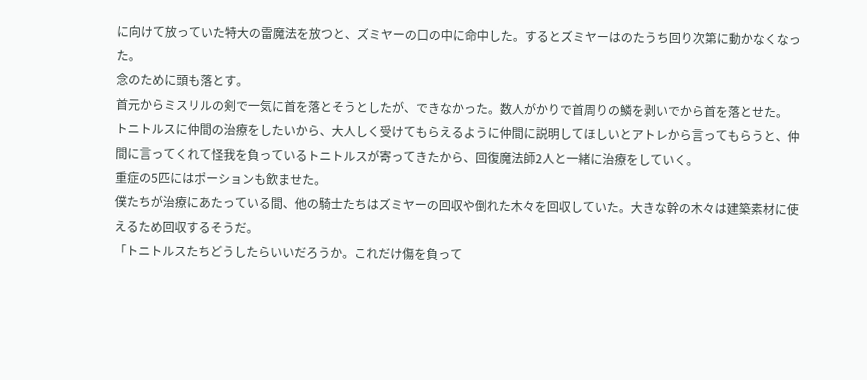に向けて放っていた特大の雷魔法を放つと、ズミヤーの口の中に命中した。するとズミヤーはのたうち回り次第に動かなくなった。
念のために頭も落とす。
首元からミスリルの剣で一気に首を落とそうとしたが、できなかった。数人がかりで首周りの鱗を剥いでから首を落とせた。
トニトルスに仲間の治療をしたいから、大人しく受けてもらえるように仲間に説明してほしいとアトレから言ってもらうと、仲間に言ってくれて怪我を負っているトニトルスが寄ってきたから、回復魔法師2人と一緒に治療をしていく。
重症の5匹にはポーションも飲ませた。
僕たちが治療にあたっている間、他の騎士たちはズミヤーの回収や倒れた木々を回収していた。大きな幹の木々は建築素材に使えるため回収するそうだ。
「トニトルスたちどうしたらいいだろうか。これだけ傷を負って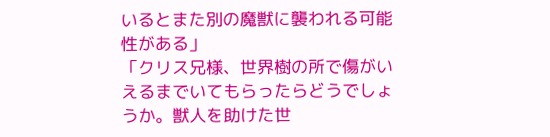いるとまた別の魔獣に襲われる可能性がある」
「クリス兄様、世界樹の所で傷がいえるまでいてもらったらどうでしょうか。獣人を助けた世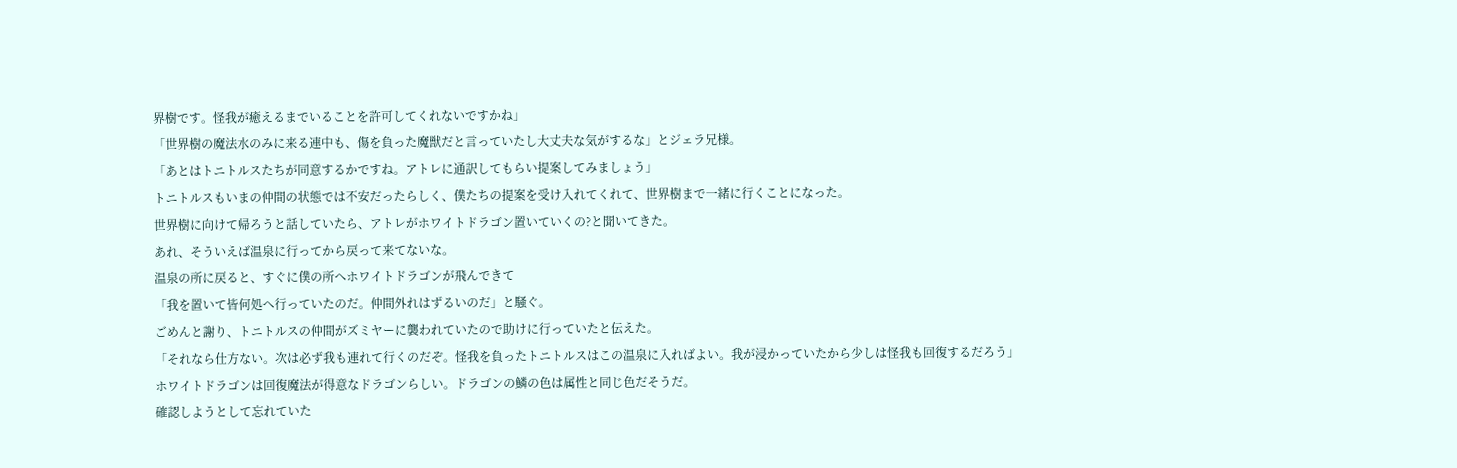界樹です。怪我が癒えるまでいることを許可してくれないですかね」
「世界樹の魔法水のみに来る連中も、傷を負った魔獣だと言っていたし大丈夫な気がするな」とジェラ兄様。
「あとはトニトルスたちが同意するかですね。アトレに通訳してもらい提案してみましょう」
トニトルスもいまの仲間の状態では不安だったらしく、僕たちの提案を受け入れてくれて、世界樹まで一緒に行くことになった。
世界樹に向けて帰ろうと話していたら、アトレがホワイトドラゴン置いていくの?と聞いてきた。
あれ、そういえば温泉に行ってから戻って来てないな。
温泉の所に戻ると、すぐに僕の所へホワイトドラゴンが飛んできて
「我を置いて皆何処へ行っていたのだ。仲間外れはずるいのだ」と騒ぐ。
ごめんと謝り、トニトルスの仲間がズミヤーに襲われていたので助けに行っていたと伝えた。
「それなら仕方ない。次は必ず我も連れて行くのだぞ。怪我を負ったトニトルスはこの温泉に入ればよい。我が浸かっていたから少しは怪我も回復するだろう」
ホワイトドラゴンは回復魔法が得意なドラゴンらしい。ドラゴンの鱗の色は属性と同じ色だそうだ。
確認しようとして忘れていた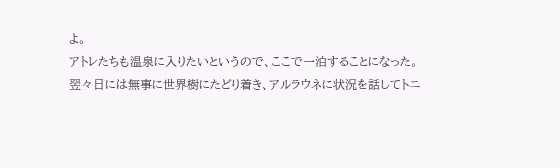よ。
アトレたちも温泉に入りたいというので、ここで一泊することになった。
翌々日には無事に世界樹にたどり着き、アルラウネに状況を話してトニ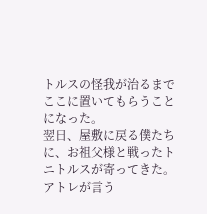トルスの怪我が治るまでここに置いてもらうことになった。
翌日、屋敷に戻る僕たちに、お祖父様と戦ったトニトルスが寄ってきた。
アトレが言う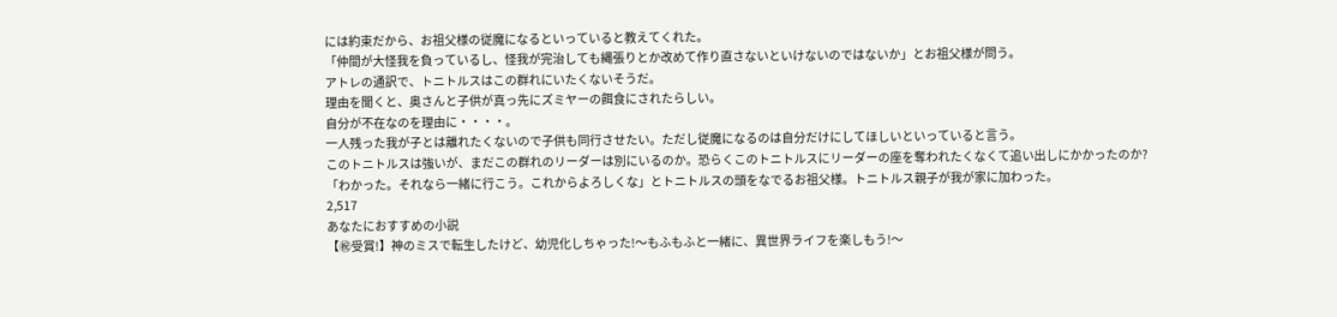には約束だから、お祖父様の従魔になるといっていると教えてくれた。
「仲間が大怪我を負っているし、怪我が完治しても縄張りとか改めて作り直さないといけないのではないか」とお祖父様が問う。
アトレの通訳で、トニトルスはこの群れにいたくないそうだ。
理由を聞くと、奥さんと子供が真っ先にズミヤーの餌食にされたらしい。
自分が不在なのを理由に・・・・。
一人残った我が子とは離れたくないので子供も同行させたい。ただし従魔になるのは自分だけにしてほしいといっていると言う。
このトニトルスは強いが、まだこの群れのリーダーは別にいるのか。恐らくこのトニトルスにリーダーの座を奪われたくなくて追い出しにかかったのか?
「わかった。それなら一緒に行こう。これからよろしくな」とトニトルスの頭をなでるお祖父様。トニトルス親子が我が家に加わった。
2,517
あなたにおすすめの小説
【㊗受賞!】神のミスで転生したけど、幼児化しちゃった!〜もふもふと一緒に、異世界ライフを楽しもう!〜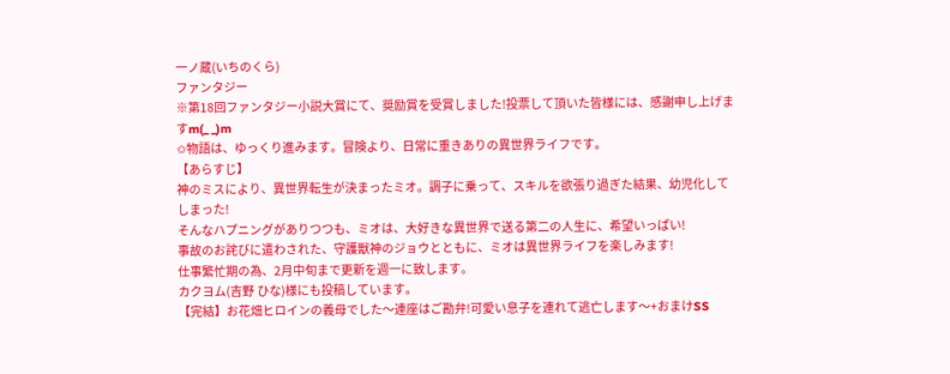一ノ蔵(いちのくら)
ファンタジー
※第18回ファンタジー小説大賞にて、奨励賞を受賞しました!投票して頂いた皆様には、感謝申し上げますm(_ _)m
✩物語は、ゆっくり進みます。冒険より、日常に重きありの異世界ライフです。
【あらすじ】
神のミスにより、異世界転生が決まったミオ。調子に乗って、スキルを欲張り過ぎた結果、幼児化してしまった!
そんなハプニングがありつつも、ミオは、大好きな異世界で送る第二の人生に、希望いっぱい!
事故のお詫びに遣わされた、守護獣神のジョウとともに、ミオは異世界ライフを楽しみます!
仕事繁忙期の為、2月中旬まで更新を週一に致します。
カクヨム(吉野 ひな)様にも投稿しています。
【完結】お花畑ヒロインの義母でした〜連座はご勘弁!可愛い息子を連れて逃亡します〜+おまけSS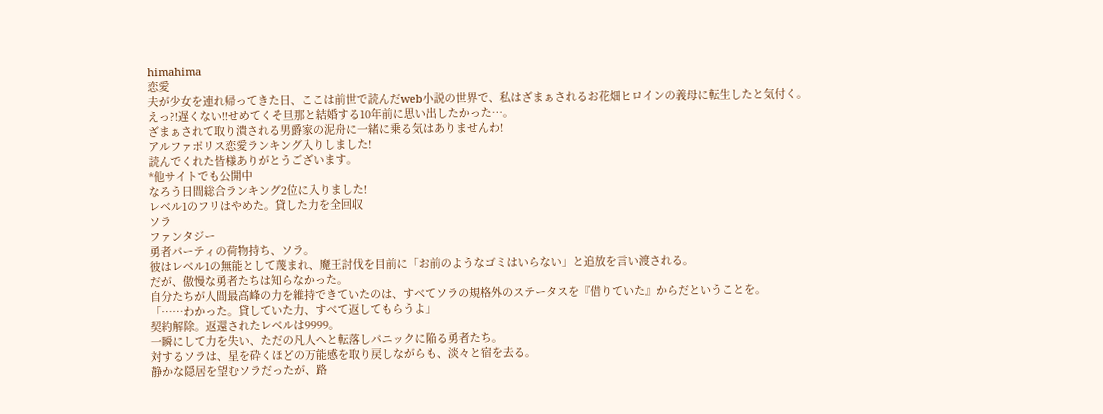himahima
恋愛
夫が少女を連れ帰ってきた日、ここは前世で読んだweb小説の世界で、私はざまぁされるお花畑ヒロインの義母に転生したと気付く。
えっ?!遅くない!!せめてくそ旦那と結婚する10年前に思い出したかった…。
ざまぁされて取り潰される男爵家の泥舟に一緒に乗る気はありませんわ!
アルファポリス恋愛ランキング入りしました!
読んでくれた皆様ありがとうございます。
*他サイトでも公開中
なろう日間総合ランキング2位に入りました!
レベル1のフリはやめた。貸した力を全回収
ソラ
ファンタジー
勇者パーティの荷物持ち、ソラ。
彼はレベル1の無能として蔑まれ、魔王討伐を目前に「お前のようなゴミはいらない」と追放を言い渡される。
だが、傲慢な勇者たちは知らなかった。
自分たちが人間最高峰の力を維持できていたのは、すべてソラの規格外のステータスを『借りていた』からだということを。
「……わかった。貸していた力、すべて返してもらうよ」
契約解除。返還されたレベルは9999。
一瞬にして力を失い、ただの凡人へと転落しパニックに陥る勇者たち。
対するソラは、星を砕くほどの万能感を取り戻しながらも、淡々と宿を去る。
静かな隠居を望むソラだったが、路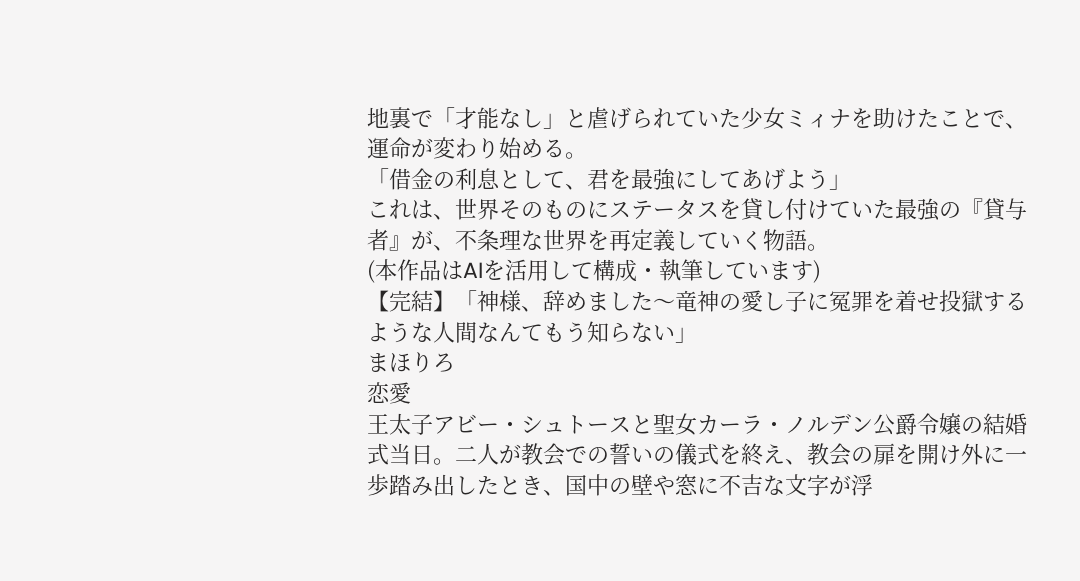地裏で「才能なし」と虐げられていた少女ミィナを助けたことで、運命が変わり始める。
「借金の利息として、君を最強にしてあげよう」
これは、世界そのものにステータスを貸し付けていた最強の『貸与者』が、不条理な世界を再定義していく物語。
(本作品はAIを活用して構成・執筆しています)
【完結】「神様、辞めました〜竜神の愛し子に冤罪を着せ投獄するような人間なんてもう知らない」
まほりろ
恋愛
王太子アビー・シュトースと聖女カーラ・ノルデン公爵令嬢の結婚式当日。二人が教会での誓いの儀式を終え、教会の扉を開け外に一歩踏み出したとき、国中の壁や窓に不吉な文字が浮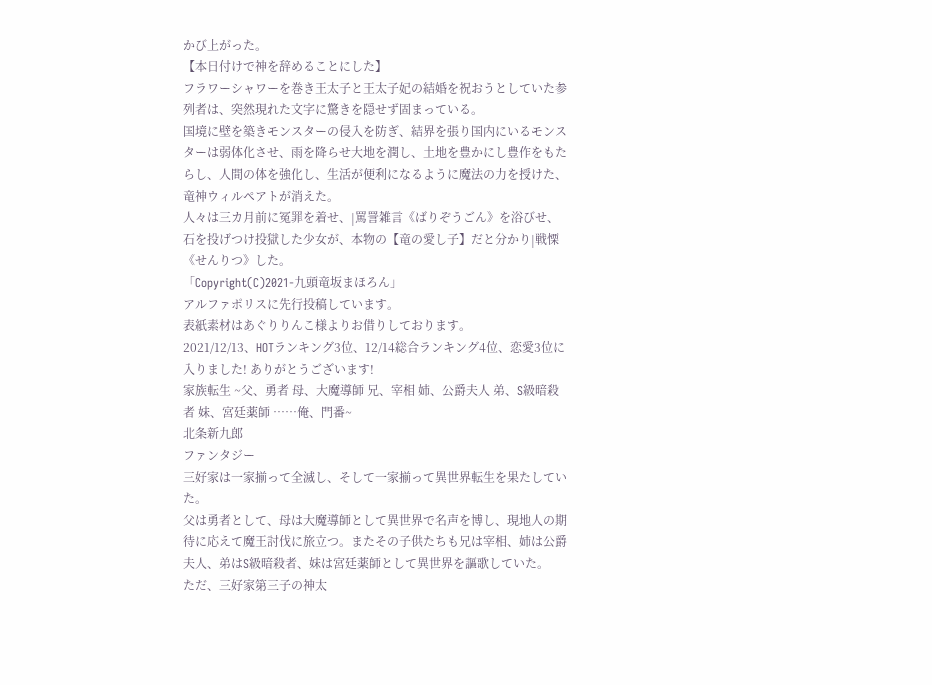かび上がった。
【本日付けで神を辞めることにした】
フラワーシャワーを巻き王太子と王太子妃の結婚を祝おうとしていた参列者は、突然現れた文字に驚きを隠せず固まっている。
国境に壁を築きモンスターの侵入を防ぎ、結界を張り国内にいるモンスターは弱体化させ、雨を降らせ大地を潤し、土地を豊かにし豊作をもたらし、人間の体を強化し、生活が便利になるように魔法の力を授けた、竜神ウィルペアトが消えた。
人々は三カ月前に冤罪を着せ、|罵詈雑言《ばりぞうごん》を浴びせ、石を投げつけ投獄した少女が、本物の【竜の愛し子】だと分かり|戦慄《せんりつ》した。
「Copyright(C)2021-九頭竜坂まほろん」
アルファポリスに先行投稿しています。
表紙素材はあぐりりんこ様よりお借りしております。
2021/12/13、HOTランキング3位、12/14総合ランキング4位、恋愛3位に入りました! ありがとうございます!
家族転生 ~父、勇者 母、大魔導師 兄、宰相 姉、公爵夫人 弟、S級暗殺者 妹、宮廷薬師 ……俺、門番~
北条新九郎
ファンタジー
三好家は一家揃って全滅し、そして一家揃って異世界転生を果たしていた。
父は勇者として、母は大魔導師として異世界で名声を博し、現地人の期待に応えて魔王討伐に旅立つ。またその子供たちも兄は宰相、姉は公爵夫人、弟はS級暗殺者、妹は宮廷薬師として異世界を謳歌していた。
ただ、三好家第三子の神太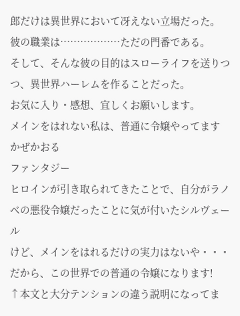郎だけは異世界において冴えない立場だった。
彼の職業は………………ただの門番である。
そして、そんな彼の目的はスローライフを送りつつ、異世界ハーレムを作ることだった。
お気に入り・感想、宜しくお願いします。
メインをはれない私は、普通に令嬢やってます
かぜかおる
ファンタジー
ヒロインが引き取られてきたことで、自分がラノベの悪役令嬢だったことに気が付いたシルヴェール
けど、メインをはれるだけの実力はないや・・・
だから、この世界での普通の令嬢になります!
↑本文と大分テンションの違う説明になってま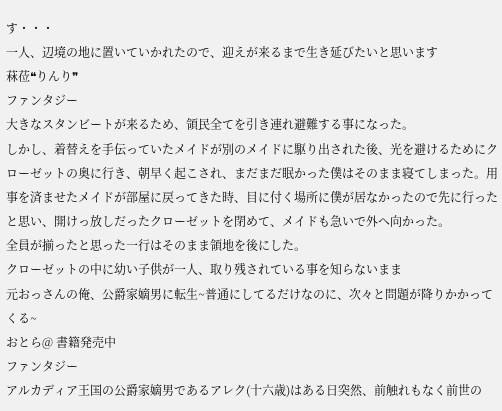す・・・
一人、辺境の地に置いていかれたので、迎えが来るまで生き延びたいと思います
菻莅❝りんり❞
ファンタジー
大きなスタンビートが来るため、領民全てを引き連れ避難する事になった。
しかし、着替えを手伝っていたメイドが別のメイドに駆り出された後、光を避けるためにクローゼットの奥に行き、朝早く起こされ、まだまだ眠かった僕はそのまま寝てしまった。用事を済ませたメイドが部屋に戻ってきた時、目に付く場所に僕が居なかったので先に行ったと思い、開けっ放しだったクローゼットを閉めて、メイドも急いで外へ向かった。
全員が揃ったと思った一行はそのまま領地を後にした。
クローゼットの中に幼い子供が一人、取り残されている事を知らないまま
元おっさんの俺、公爵家嫡男に転生~普通にしてるだけなのに、次々と問題が降りかかってくる~
おとら@ 書籍発売中
ファンタジー
アルカディア王国の公爵家嫡男であるアレク(十六歳)はある日突然、前触れもなく前世の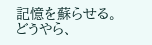記憶を蘇らせる。
どうやら、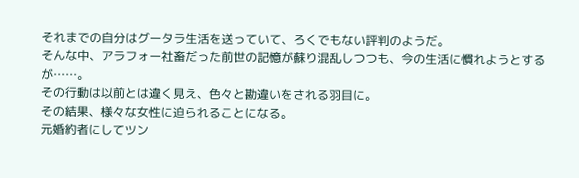それまでの自分はグータラ生活を送っていて、ろくでもない評判のようだ。
そんな中、アラフォー社畜だった前世の記憶が蘇り混乱しつつも、今の生活に慣れようとするが……。
その行動は以前とは違く見え、色々と勘違いをされる羽目に。
その結果、様々な女性に迫られることになる。
元婚約者にしてツン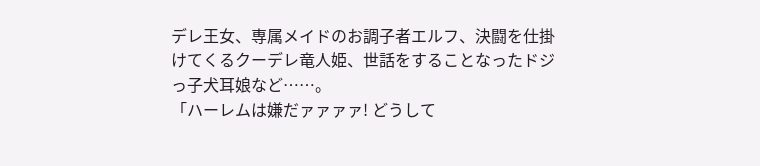デレ王女、専属メイドのお調子者エルフ、決闘を仕掛けてくるクーデレ竜人姫、世話をすることなったドジっ子犬耳娘など……。
「ハーレムは嫌だァァァァ! どうして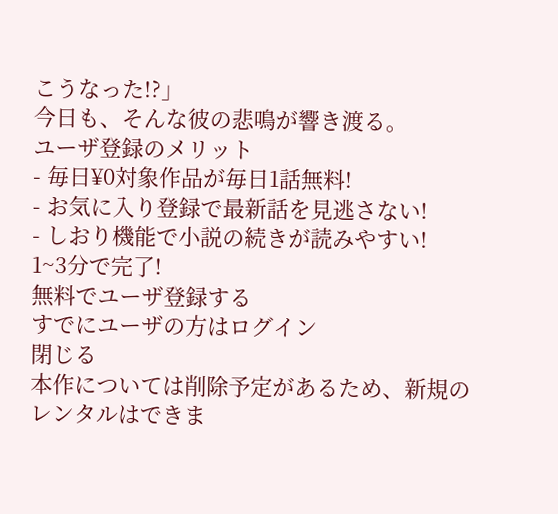こうなった!?」
今日も、そんな彼の悲鳴が響き渡る。
ユーザ登録のメリット
- 毎日¥0対象作品が毎日1話無料!
- お気に入り登録で最新話を見逃さない!
- しおり機能で小説の続きが読みやすい!
1~3分で完了!
無料でユーザ登録する
すでにユーザの方はログイン
閉じる
本作については削除予定があるため、新規のレンタルはできま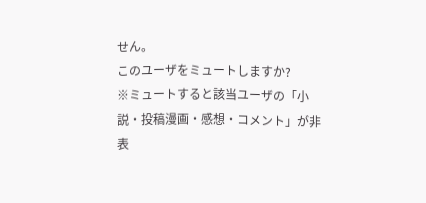せん。
このユーザをミュートしますか?
※ミュートすると該当ユーザの「小説・投稿漫画・感想・コメント」が非表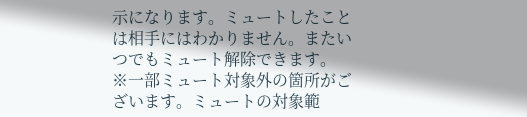示になります。ミュートしたことは相手にはわかりません。またいつでもミュート解除できます。
※一部ミュート対象外の箇所がございます。ミュートの対象範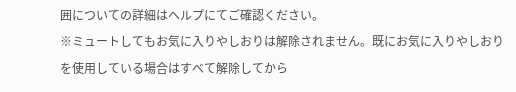囲についての詳細はヘルプにてご確認ください。
※ミュートしてもお気に入りやしおりは解除されません。既にお気に入りやしおりを使用している場合はすべて解除してから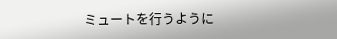ミュートを行うように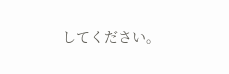してください。